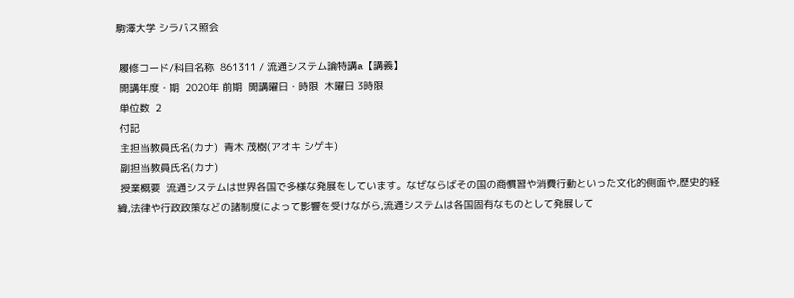駒澤大学 シラバス照会

 履修コード/科目名称  861311 / 流通システム論特講a【講義】
 開講年度・期  2020年 前期  開講曜日・時限  木曜日 3時限
 単位数  2
 付記
 主担当教員氏名(カナ)  青木 茂樹(アオキ シゲキ)
 副担当教員氏名(カナ)
 授業概要  流通システムは世界各国で多様な発展をしています。なぜならばその国の商慣習や消費行動といった文化的側面や,歴史的経緯,法律や行政政策などの諸制度によって影響を受けながら,流通システムは各国固有なものとして発展して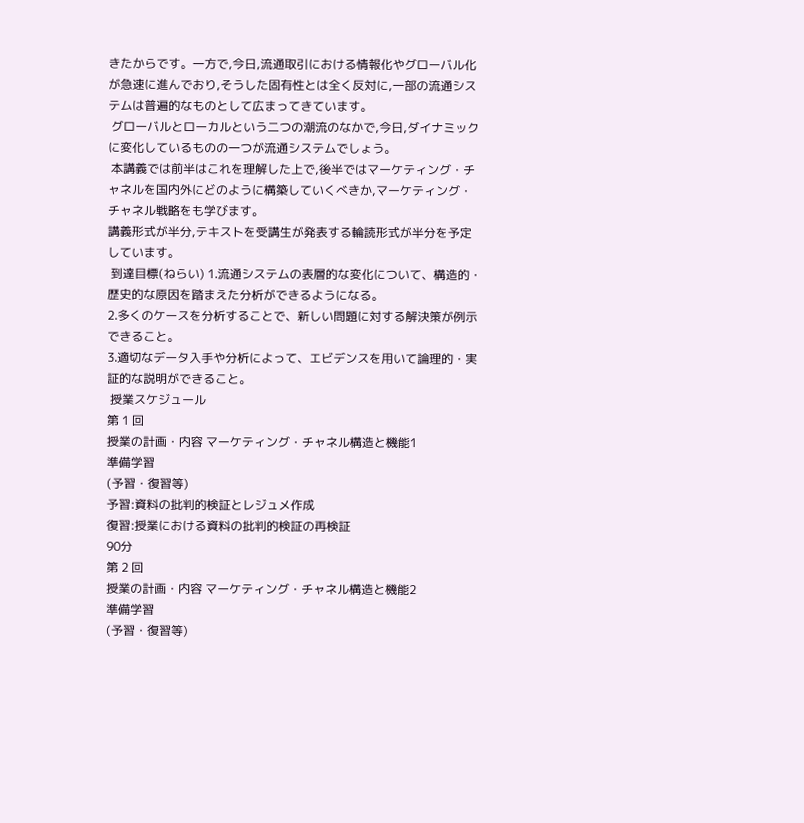きたからです。一方で,今日,流通取引における情報化やグローバル化が急速に進んでおり,そうした固有性とは全く反対に,一部の流通システムは普遍的なものとして広まってきています。
 グローバルとローカルという二つの潮流のなかで,今日,ダイナミックに変化しているものの一つが流通システムでしょう。
 本講義では前半はこれを理解した上で,後半ではマーケティング・チャネルを国内外にどのように構築していくべきか,マーケティング・チャネル戦略をも学びます。
講義形式が半分,テキストを受講生が発表する輪読形式が半分を予定しています。
 到達目標(ねらい) 1.流通システムの表層的な変化について、構造的・歴史的な原因を踏まえた分析ができるようになる。
2.多くのケースを分析することで、新しい問題に対する解決策が例示できること。
3.適切なデータ入手や分析によって、エビデンスを用いて論理的・実証的な説明ができること。
 授業スケジュール
第 1 回
授業の計画・内容 マーケティング・チャネル構造と機能1
準備学習
(予習・復習等)
予習:資料の批判的検証とレジュメ作成
復習:授業における資料の批判的検証の再検証
90分
第 2 回
授業の計画・内容 マーケティング・チャネル構造と機能2
準備学習
(予習・復習等)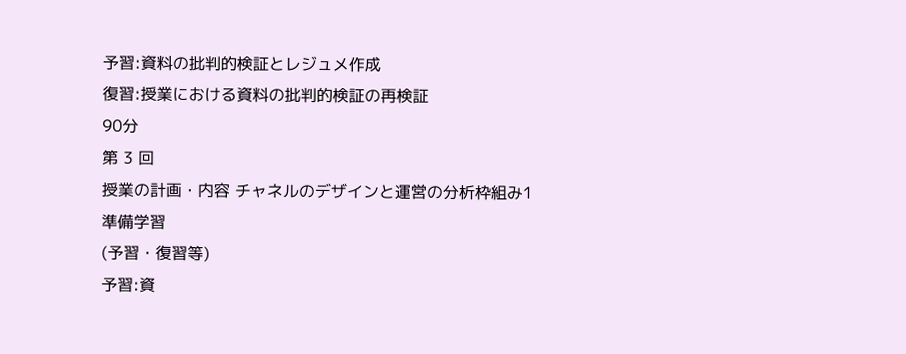予習:資料の批判的検証とレジュメ作成
復習:授業における資料の批判的検証の再検証
90分
第 3 回
授業の計画・内容 チャネルのデザインと運営の分析枠組み1
準備学習
(予習・復習等)
予習:資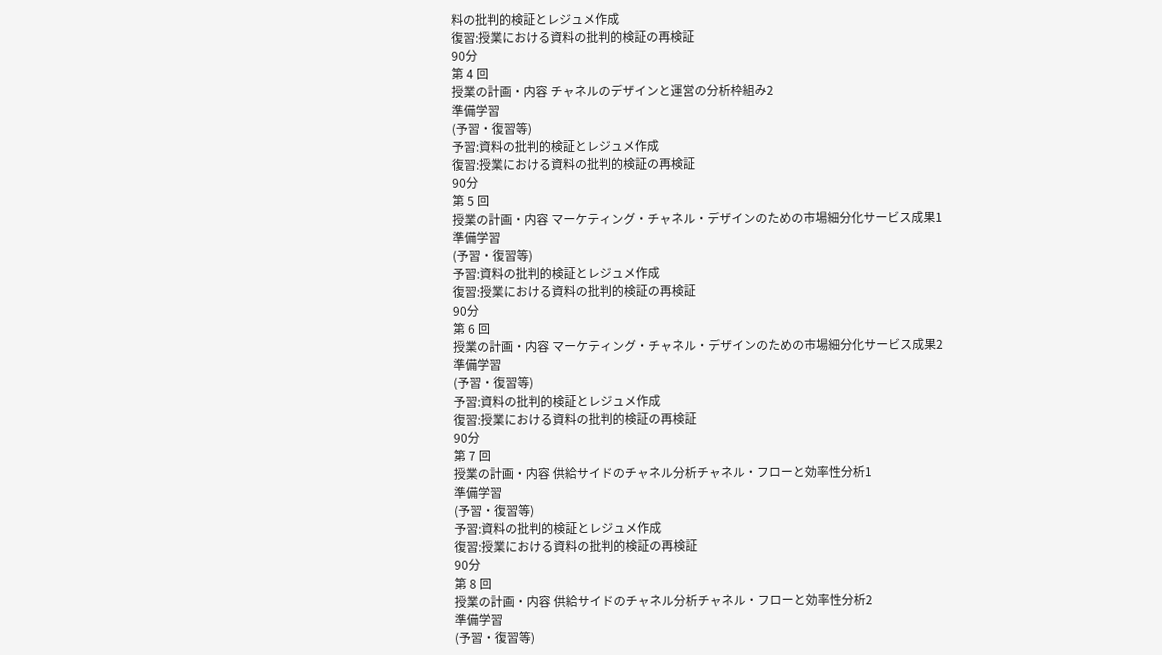料の批判的検証とレジュメ作成
復習:授業における資料の批判的検証の再検証
90分
第 4 回
授業の計画・内容 チャネルのデザインと運営の分析枠組み2
準備学習
(予習・復習等)
予習:資料の批判的検証とレジュメ作成
復習:授業における資料の批判的検証の再検証
90分
第 5 回
授業の計画・内容 マーケティング・チャネル・デザインのための市場細分化サービス成果1
準備学習
(予習・復習等)
予習:資料の批判的検証とレジュメ作成
復習:授業における資料の批判的検証の再検証
90分
第 6 回
授業の計画・内容 マーケティング・チャネル・デザインのための市場細分化サービス成果2
準備学習
(予習・復習等)
予習:資料の批判的検証とレジュメ作成
復習:授業における資料の批判的検証の再検証
90分
第 7 回
授業の計画・内容 供給サイドのチャネル分析チャネル・フローと効率性分析1
準備学習
(予習・復習等)
予習:資料の批判的検証とレジュメ作成
復習:授業における資料の批判的検証の再検証
90分
第 8 回
授業の計画・内容 供給サイドのチャネル分析チャネル・フローと効率性分析2
準備学習
(予習・復習等)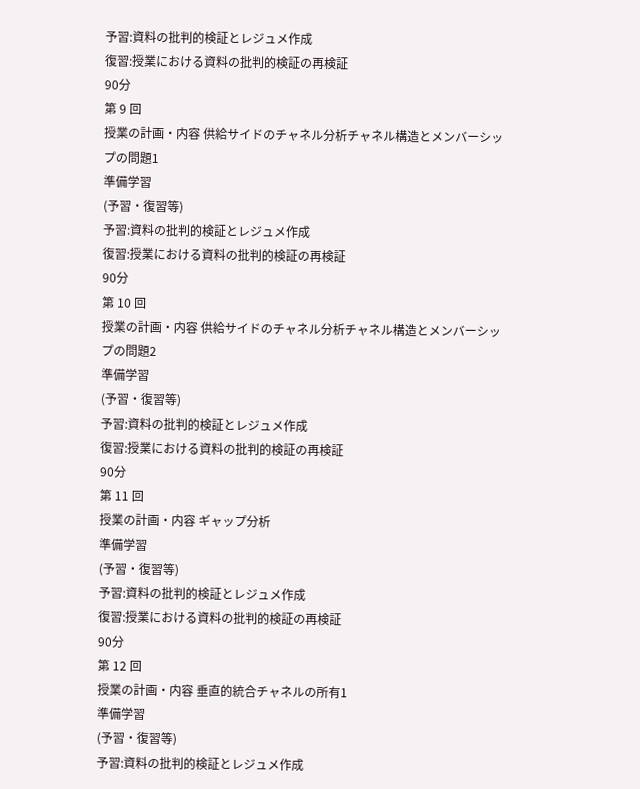予習:資料の批判的検証とレジュメ作成
復習:授業における資料の批判的検証の再検証
90分
第 9 回
授業の計画・内容 供給サイドのチャネル分析チャネル構造とメンバーシップの問題1
準備学習
(予習・復習等)
予習:資料の批判的検証とレジュメ作成
復習:授業における資料の批判的検証の再検証
90分
第 10 回
授業の計画・内容 供給サイドのチャネル分析チャネル構造とメンバーシップの問題2
準備学習
(予習・復習等)
予習:資料の批判的検証とレジュメ作成
復習:授業における資料の批判的検証の再検証
90分
第 11 回
授業の計画・内容 ギャップ分析
準備学習
(予習・復習等)
予習:資料の批判的検証とレジュメ作成
復習:授業における資料の批判的検証の再検証
90分
第 12 回
授業の計画・内容 垂直的統合チャネルの所有1
準備学習
(予習・復習等)
予習:資料の批判的検証とレジュメ作成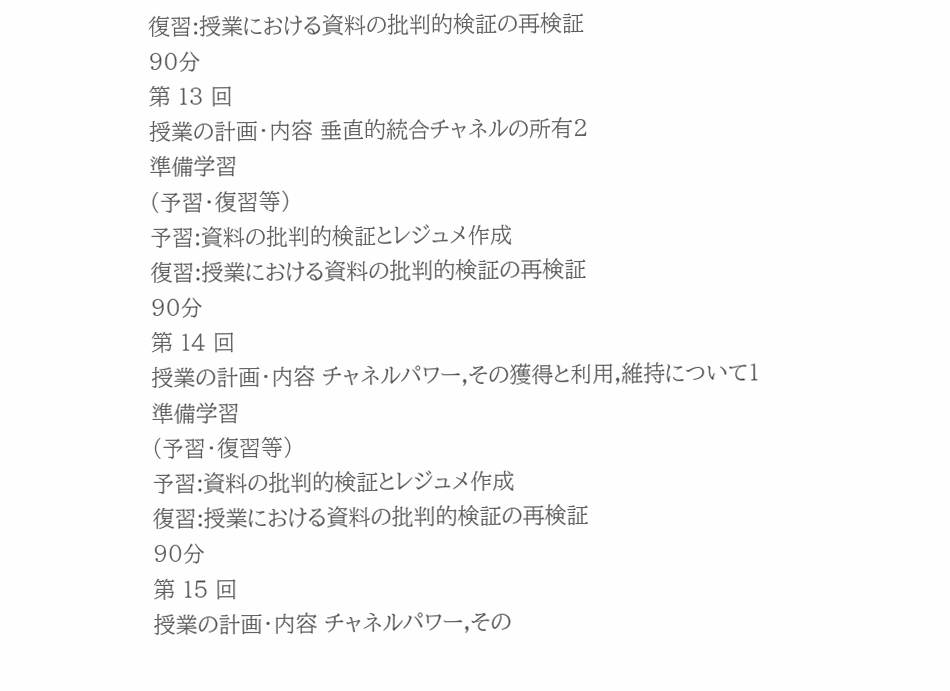復習:授業における資料の批判的検証の再検証
90分
第 13 回
授業の計画・内容 垂直的統合チャネルの所有2
準備学習
(予習・復習等)
予習:資料の批判的検証とレジュメ作成
復習:授業における資料の批判的検証の再検証
90分
第 14 回
授業の計画・内容 チャネルパワー,その獲得と利用,維持について1
準備学習
(予習・復習等)
予習:資料の批判的検証とレジュメ作成
復習:授業における資料の批判的検証の再検証
90分
第 15 回
授業の計画・内容 チャネルパワー,その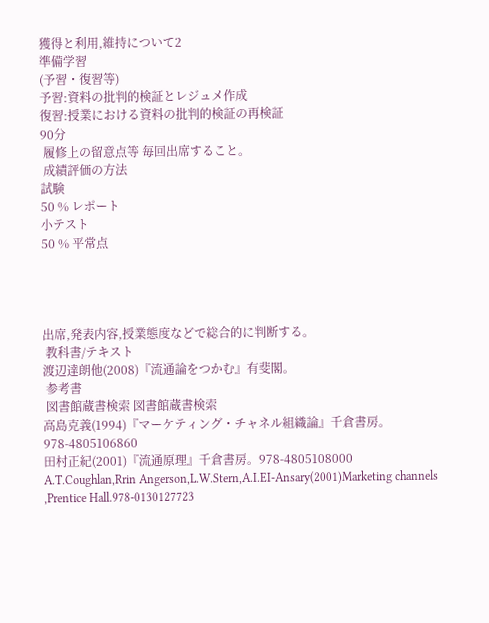獲得と利用,維持について2
準備学習
(予習・復習等)
予習:資料の批判的検証とレジュメ作成
復習:授業における資料の批判的検証の再検証
90分
 履修上の留意点等 毎回出席すること。
 成績評価の方法
試験
50 % レポート
小テスト
50 % 平常点




出席,発表内容,授業態度などで総合的に判断する。
 教科書/テキスト
渡辺達朗他(2008)『流通論をつかむ』有斐閣。
 参考書
 図書館蔵書検索 図書館蔵書検索
高島克義(1994)『マーケティング・チャネル組織論』千倉書房。978-4805106860
田村正紀(2001)『流通原理』千倉書房。978-4805108000
A.T.Coughlan,Rrin Angerson,L.W.Stern,A.I.EI-Ansary(2001)Marketing channels ,Prentice Hall.978-0130127723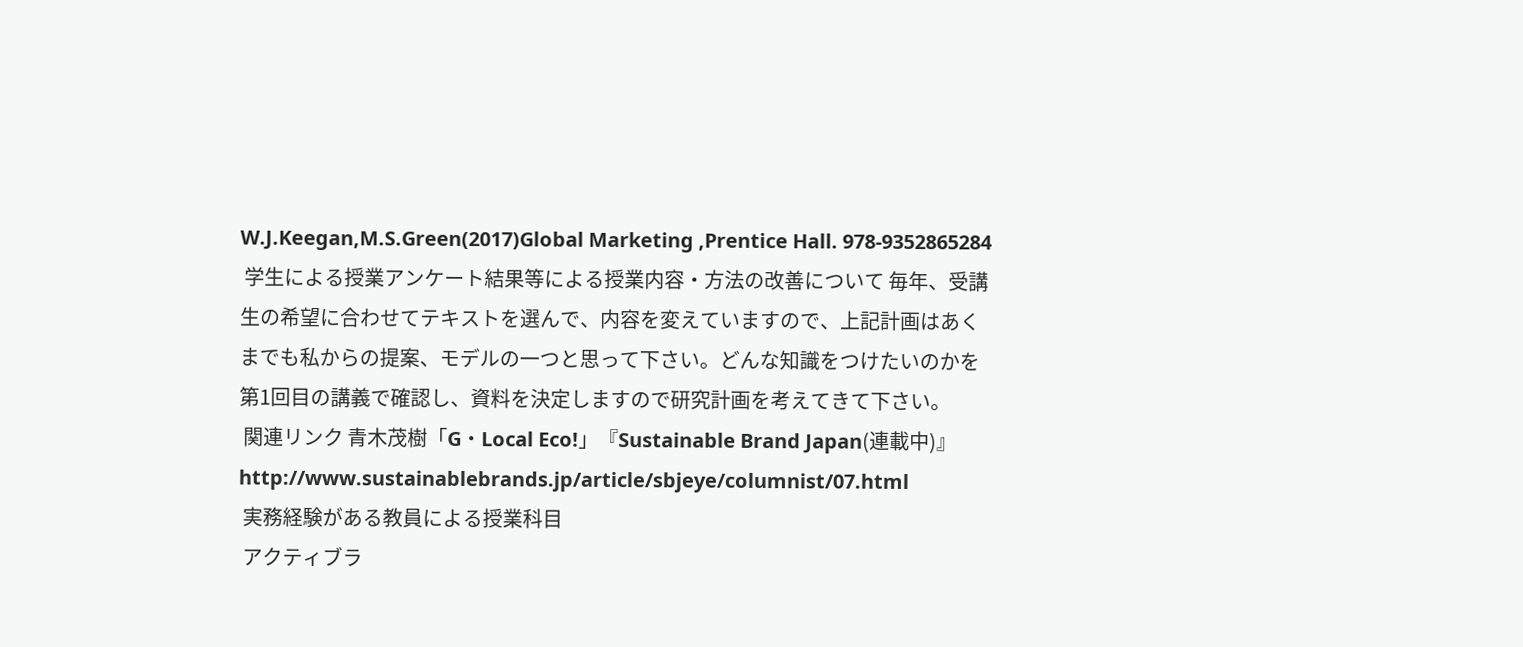W.J.Keegan,M.S.Green(2017)Global Marketing ,Prentice Hall. 978-9352865284
 学生による授業アンケート結果等による授業内容・方法の改善について 毎年、受講生の希望に合わせてテキストを選んで、内容を変えていますので、上記計画はあくまでも私からの提案、モデルの一つと思って下さい。どんな知識をつけたいのかを第1回目の講義で確認し、資料を決定しますので研究計画を考えてきて下さい。
 関連リンク 青木茂樹「G・Local Eco!」『Sustainable Brand Japan(連載中)』http://www.sustainablebrands.jp/article/sbjeye/columnist/07.html
 実務経験がある教員による授業科目
 アクティブラ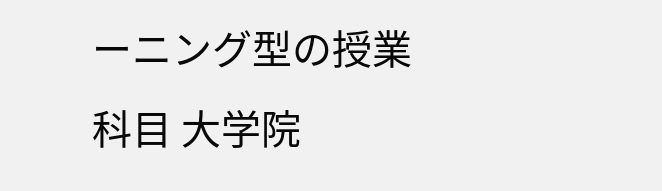ーニング型の授業科目 大学院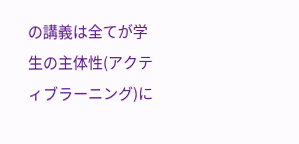の講義は全てが学生の主体性(アクティブラーニング)に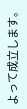よって成立します。